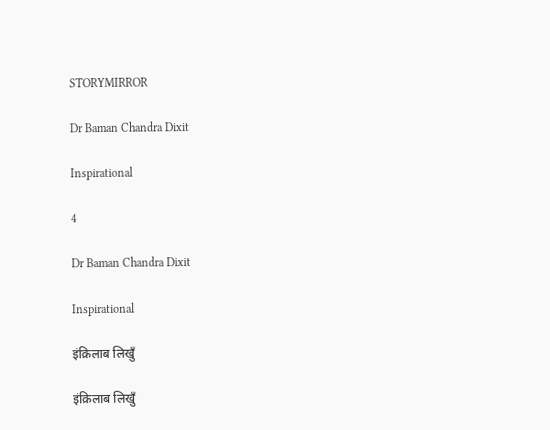STORYMIRROR

Dr Baman Chandra Dixit

Inspirational

4

Dr Baman Chandra Dixit

Inspirational

इंक़िलाब लिखुँ

इंक़िलाब लिखुँ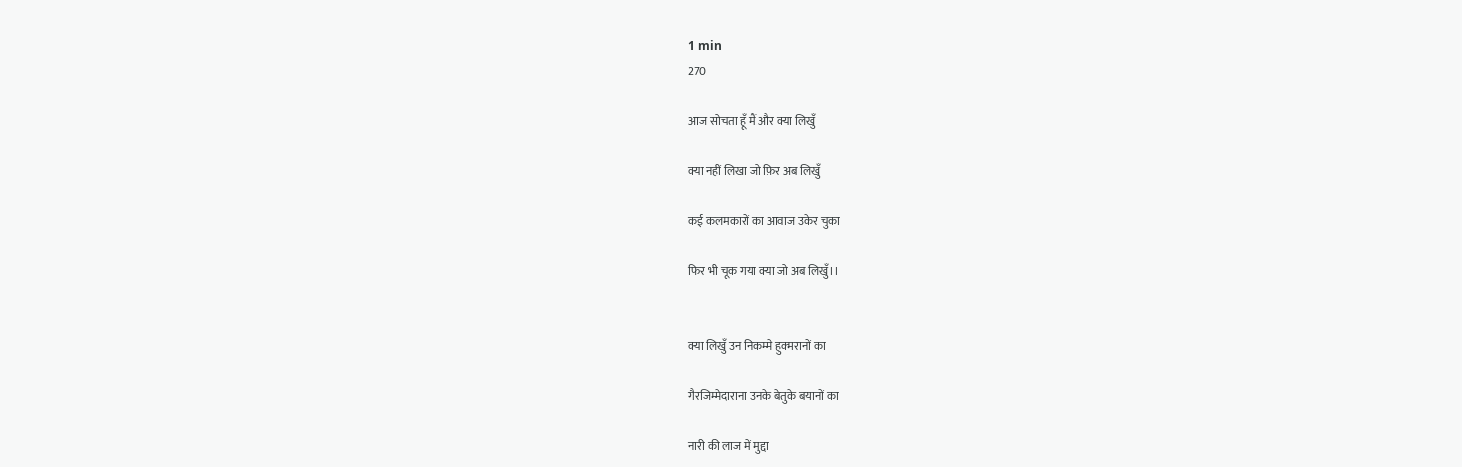1 min
270

आज सोचता हूँ मैं और क्या लिखुँ

क्या नहीं लिखा जो फ़िर अब लिखुँ

कई कलमकारों का आवाज उकेर चुका

फिर भी चूक गया क्या जो अब लिखुँ।।


क्या लिखुँ उन निकम्मे हुक्मरानों का

गैरजिम्मेदाराना उनके बेतुके बयानों का

नारी की लाज में मुद्दा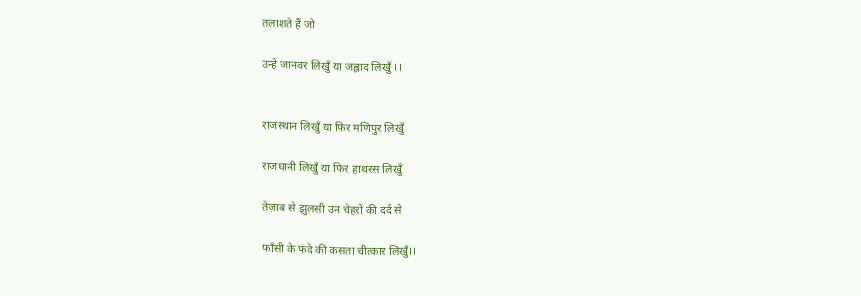तलाशते हैं जो

उन्हें जानवर लिखुँ या जह्लाद लिखुँ ।।


राजस्थान लिखुँ या फिर मणिपुर लिखुँ

राजधानी लिखुँ या फिर हाथरस लिखुँ

तेज़ाब से झुलसी उन चेहरों की दर्द से

फाँसी के फंदे की कसता चीत्कार लिखुँ।।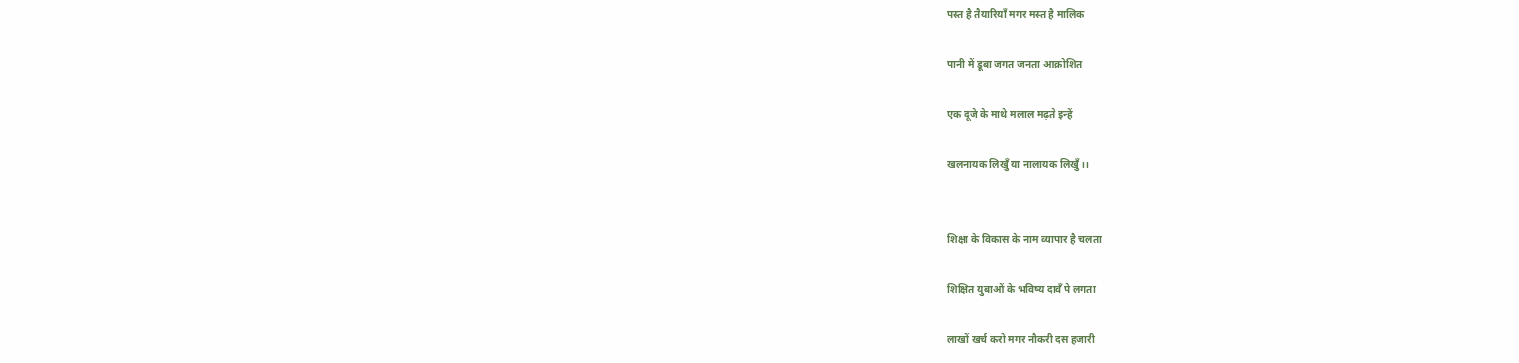पस्त है तैयारियाँ मगर मस्त है मालिक

पानी में डूबा जगत जनता आक्रोशित

एक दूजे के माथे मलाल मढ़ते इन्हें

खलनायक लिखुँ या नालायक लिखुँ ।।


शिक्षा के विकास के नाम व्यापार है चलता

शिक्षित युबाओं के भविष्य दावँ पे लगता

लाखों खर्च करो मगर नौकरी दस हजारी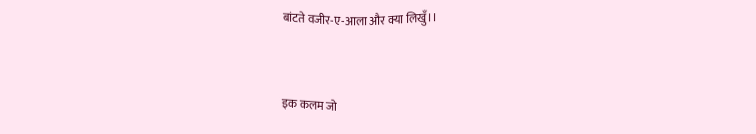बांटते वजीर-ए-आला और क्या लिखुँ।।


इक कलम जो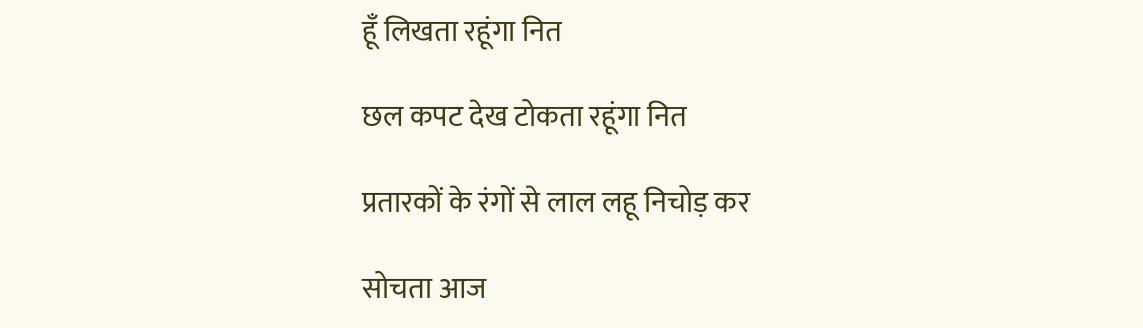हूँ लिखता रहूंगा नित

छल कपट देख टोकता रहूंगा नित

प्रतारकों के रंगों से लाल लहू निचोड़ कर

सोचता आज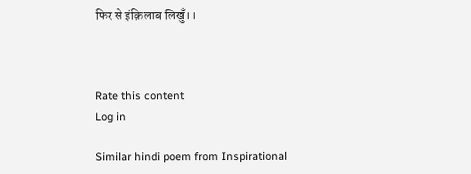फिर से इंक़िलाब लिखुँ।।



Rate this content
Log in

Similar hindi poem from Inspirational